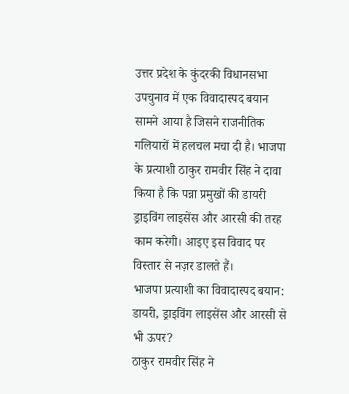उत्तर प्रदेश के कुंदरकी विधानसभा उपचुनाव में एक विवादास्पद बयान सामने आया है जिसने राजनीतिक गलियारों में हलचल मचा दी है। भाजपा के प्रत्याशी ठाकुर रामवीर सिंह ने दावा किया है कि पन्ना प्रमुखों की डायरी ड्राइविंग लाइसेंस और आरसी की तरह काम करेगी। आइए इस विवाद पर विस्तार से नज़र डालते हैं।
भाजपा प्रत्याशी का विवादास्पद बयान: डायरी, ड्राइविंग लाइसेंस और आरसी से भी ऊपर?
ठाकुर रामवीर सिंह ने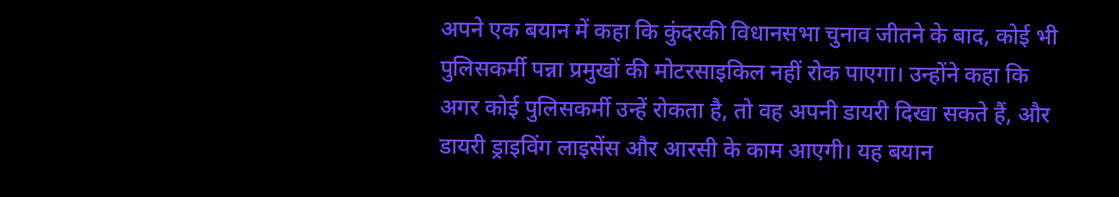अपने एक बयान में कहा कि कुंदरकी विधानसभा चुनाव जीतने के बाद, कोई भी पुलिसकर्मी पन्ना प्रमुखों की मोटरसाइकिल नहीं रोक पाएगा। उन्होंने कहा कि अगर कोई पुलिसकर्मी उन्हें रोकता है, तो वह अपनी डायरी दिखा सकते हैं, और डायरी ड्राइविंग लाइसेंस और आरसी के काम आएगी। यह बयान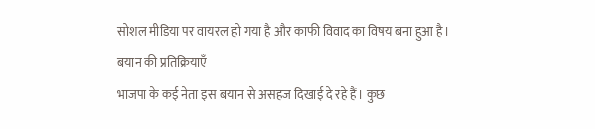सोशल मीडिया पर वायरल हो गया है और काफी विवाद का विषय बना हुआ है।
बयान की प्रतिक्रियाएँ
भाजपा के कई नेता इस बयान से असहज दिखाई दे रहे हैं। कुछ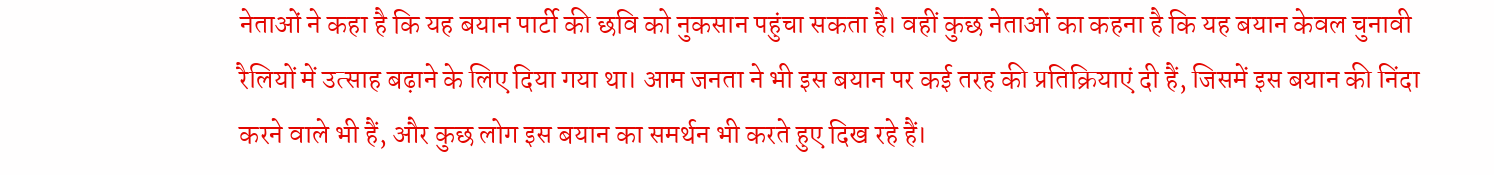नेताओं ने कहा है कि यह बयान पार्टी की छवि को नुकसान पहुंचा सकता है। वहीं कुछ नेताओं का कहना है कि यह बयान केवल चुनावी रैलियों में उत्साह बढ़ाने के लिए दिया गया था। आम जनता ने भी इस बयान पर कई तरह की प्रतिक्रियाएं दी हैं, जिसमें इस बयान की निंदा करने वाले भी हैं, और कुछ लोग इस बयान का समर्थन भी करते हुए दिख रहे हैं।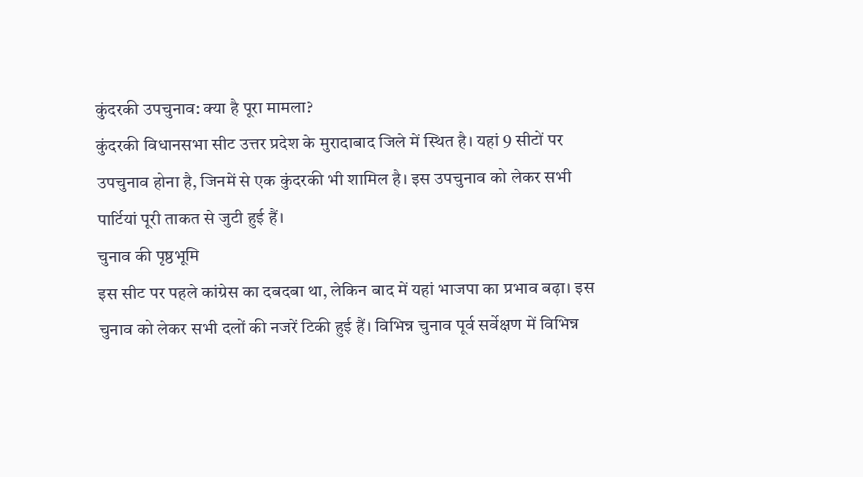कुंदरकी उपचुनाव: क्या है पूरा मामला?
कुंदरकी विधानसभा सीट उत्तर प्रदेश के मुरादाबाद जिले में स्थित है। यहां 9 सीटों पर उपचुनाव होना है, जिनमें से एक कुंदरकी भी शामिल है। इस उपचुनाव को लेकर सभी पार्टियां पूरी ताकत से जुटी हुई हैं।
चुनाव की पृष्ठभूमि
इस सीट पर पहले कांग्रेस का दबदबा था, लेकिन बाद में यहां भाजपा का प्रभाव बढ़ा। इस चुनाव को लेकर सभी दलों की नजरें टिकी हुई हैं। विभिन्न चुनाव पूर्व सर्वेक्षण में विभिन्न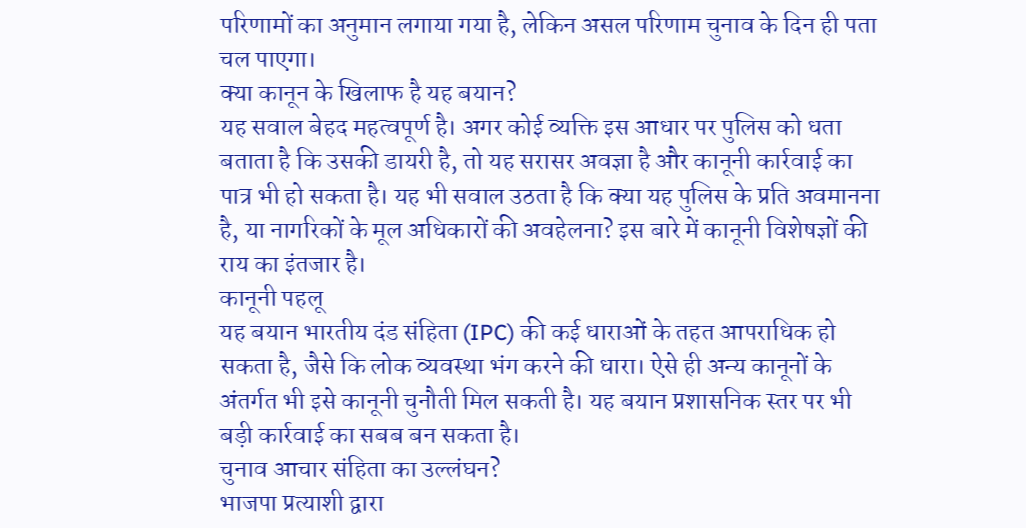परिणामों का अनुमान लगाया गया है, लेकिन असल परिणाम चुनाव के दिन ही पता चल पाएगा।
क्या कानून के खिलाफ है यह बयान?
यह सवाल बेहद महत्वपूर्ण है। अगर कोई व्यक्ति इस आधार पर पुलिस को धता बताता है कि उसकी डायरी है, तो यह सरासर अवज्ञा है और कानूनी कार्रवाई का पात्र भी हो सकता है। यह भी सवाल उठता है कि क्या यह पुलिस के प्रति अवमानना है, या नागरिकों के मूल अधिकारों की अवहेलना? इस बारे में कानूनी विशेषज्ञों की राय का इंतजार है।
कानूनी पहलू
यह बयान भारतीय दंड संहिता (IPC) की कई धाराओं के तहत आपराधिक हो सकता है, जैसे कि लोक व्यवस्था भंग करने की धारा। ऐसे ही अन्य कानूनों के अंतर्गत भी इसे कानूनी चुनौती मिल सकती है। यह बयान प्रशासनिक स्तर पर भी बड़ी कार्रवाई का सबब बन सकता है।
चुनाव आचार संहिता का उल्लंघन?
भाजपा प्रत्याशी द्वारा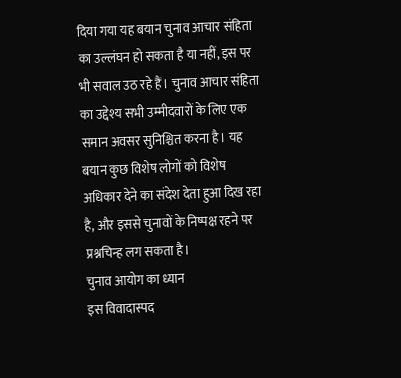दिया गया यह बयान चुनाव आचार संहिता का उल्लंघन हो सकता है या नहीं, इस पर भी सवाल उठ रहे हैं। चुनाव आचार संहिता का उद्देश्य सभी उम्मीदवारों के लिए एक समान अवसर सुनिश्चित करना है। यह बयान कुछ विशेष लोगों को विशेष अधिकार देने का संदेश देता हुआ दिख रहा है, और इससे चुनावों के निष्पक्ष रहने पर प्रश्नचिन्ह लग सकता है।
चुनाव आयोग का ध्यान
इस विवादास्पद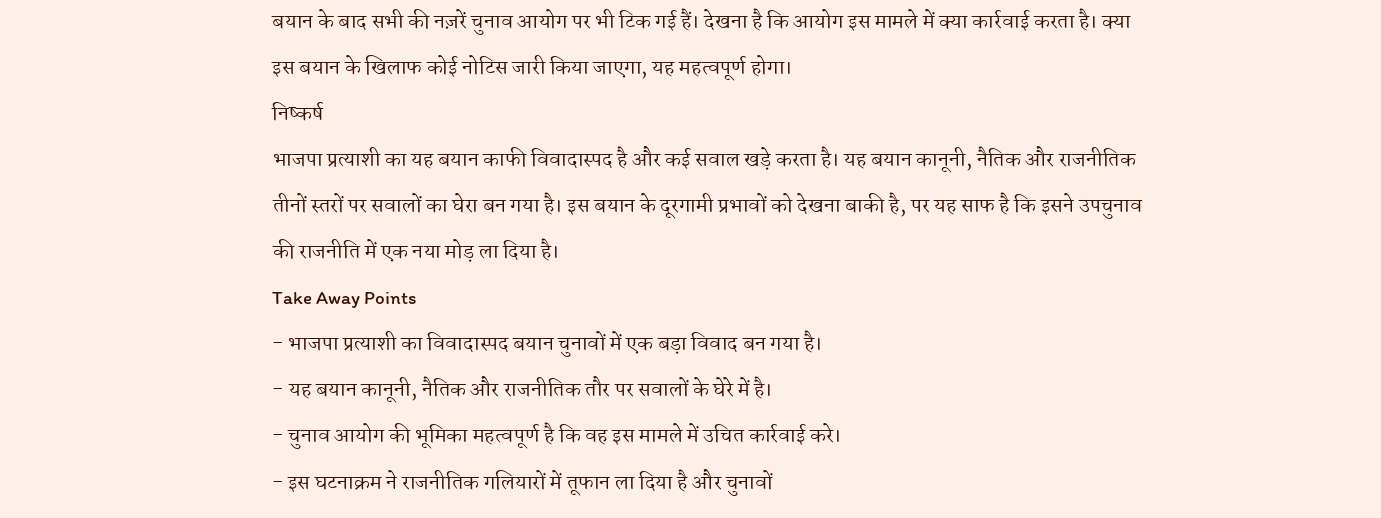बयान के बाद सभी की नज़रें चुनाव आयोग पर भी टिक गई हैं। देखना है कि आयोग इस मामले में क्या कार्रवाई करता है। क्या इस बयान के खिलाफ कोई नोटिस जारी किया जाएगा, यह महत्वपूर्ण होगा।
निष्कर्ष
भाजपा प्रत्याशी का यह बयान काफी विवादास्पद है और कई सवाल खड़े करता है। यह बयान कानूनी, नैतिक और राजनीतिक तीनों स्तरों पर सवालों का घेरा बन गया है। इस बयान के दूरगामी प्रभावों को देखना बाकी है, पर यह साफ है कि इसने उपचुनाव की राजनीति में एक नया मोड़ ला दिया है।
Take Away Points
- भाजपा प्रत्याशी का विवादास्पद बयान चुनावों में एक बड़ा विवाद बन गया है।
- यह बयान कानूनी, नैतिक और राजनीतिक तौर पर सवालों के घेरे में है।
- चुनाव आयोग की भूमिका महत्वपूर्ण है कि वह इस मामले में उचित कार्रवाई करे।
- इस घटनाक्रम ने राजनीतिक गलियारों में तूफान ला दिया है और चुनावों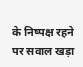के निष्पक्ष रहने पर सवाल खड़ा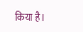किया है।